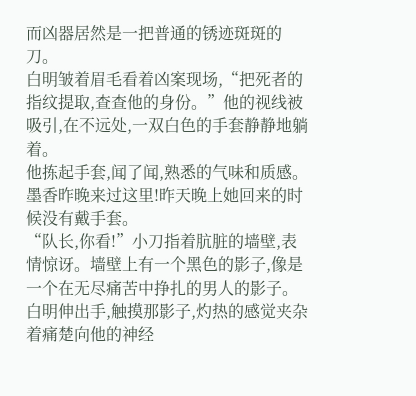而凶器居然是一把普通的锈迹斑斑的刀。
白明皱着眉毛看着凶案现场,“把死者的指纹提取,查查他的身份。”他的视线被吸引,在不远处,一双白色的手套静静地躺着。
他拣起手套,闻了闻,熟悉的气味和质感。墨香昨晚来过这里!昨天晚上她回来的时候没有戴手套。
“队长,你看!”小刀指着肮脏的墙壁,表情惊讶。墙壁上有一个黑色的影子,像是一个在无尽痛苦中挣扎的男人的影子。
白明伸出手,触摸那影子,灼热的感觉夹杂着痛楚向他的神经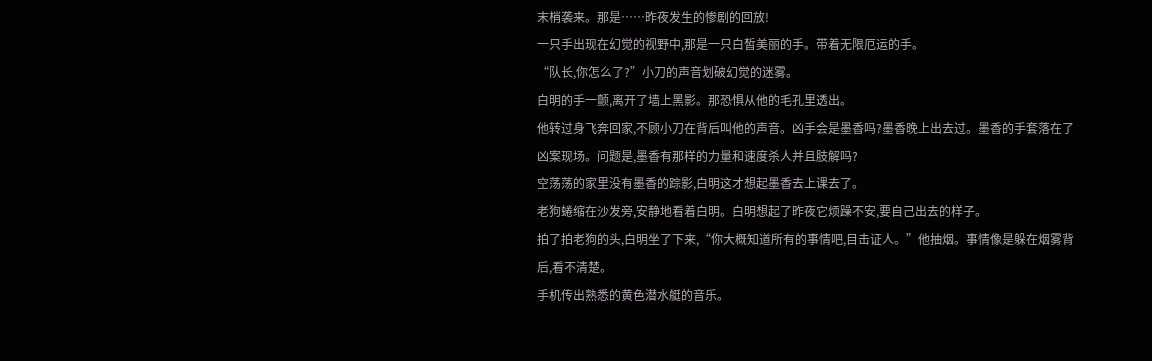末梢袭来。那是……昨夜发生的惨剧的回放!
一只手出现在幻觉的视野中,那是一只白皙美丽的手。带着无限厄运的手。
“队长,你怎么了?”小刀的声音划破幻觉的迷雾。
白明的手一颤,离开了墙上黑影。那恐惧从他的毛孔里透出。
他转过身飞奔回家,不顾小刀在背后叫他的声音。凶手会是墨香吗?墨香晚上出去过。墨香的手套落在了凶案现场。问题是,墨香有那样的力量和速度杀人并且肢解吗?
空荡荡的家里没有墨香的踪影,白明这才想起墨香去上课去了。
老狗蜷缩在沙发旁,安静地看着白明。白明想起了昨夜它烦躁不安,要自己出去的样子。
拍了拍老狗的头,白明坐了下来,“你大概知道所有的事情吧,目击证人。”他抽烟。事情像是躲在烟雾背后,看不清楚。
手机传出熟悉的黄色潜水艇的音乐。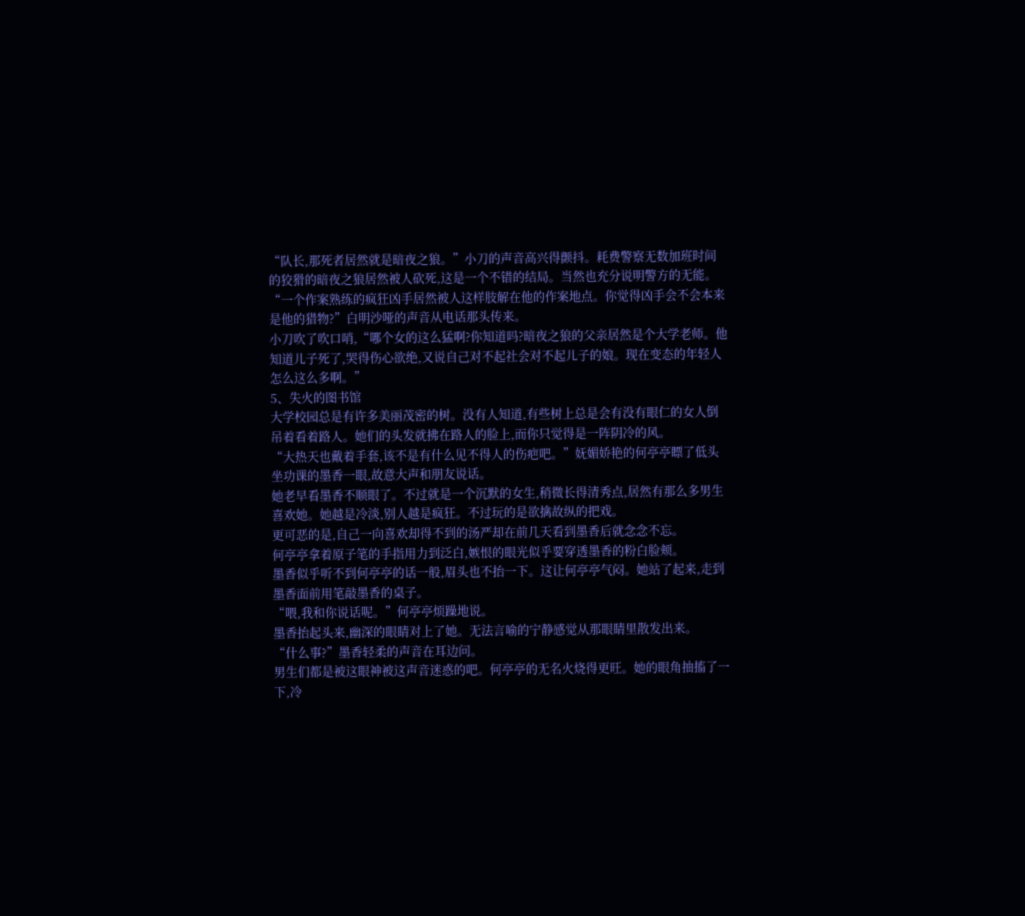“队长,那死者居然就是暗夜之狼。”小刀的声音高兴得颤抖。耗费警察无数加班时间的狡猾的暗夜之狼居然被人砍死,这是一个不错的结局。当然也充分说明警方的无能。
“一个作案熟练的疯狂凶手居然被人这样肢解在他的作案地点。你觉得凶手会不会本来是他的猎物?”白明沙哑的声音从电话那头传来。
小刀吹了吹口哨,“哪个女的这么猛啊?你知道吗?暗夜之狼的父亲居然是个大学老师。他知道儿子死了,哭得伤心欲绝,又说自己对不起社会对不起儿子的娘。现在变态的年轻人怎么这么多啊。”
5、失火的图书馆
大学校园总是有许多美丽茂密的树。没有人知道,有些树上总是会有没有眼仁的女人倒吊着看着路人。她们的头发就拂在路人的脸上,而你只觉得是一阵阴冷的风。
“大热天也戴着手套,该不是有什么见不得人的伤疤吧。”妩媚娇艳的何亭亭瞟了低头坐功课的墨香一眼,故意大声和朋友说话。
她老早看墨香不顺眼了。不过就是一个沉默的女生,稍微长得清秀点,居然有那么多男生喜欢她。她越是冷淡,别人越是疯狂。不过玩的是欲擒故纵的把戏。
更可恶的是,自己一向喜欢却得不到的汤严却在前几天看到墨香后就念念不忘。
何亭亭拿着原子笔的手指用力到泛白,嫉恨的眼光似乎要穿透墨香的粉白脸颊。
墨香似乎听不到何亭亭的话一般,眉头也不抬一下。这让何亭亭气闷。她站了起来,走到墨香面前用笔敲墨香的桌子。
“喂,我和你说话呢。”何亭亭烦躁地说。
墨香抬起头来,幽深的眼睛对上了她。无法言喻的宁静感觉从那眼睛里散发出来。
“什么事?”墨香轻柔的声音在耳边问。
男生们都是被这眼神被这声音迷惑的吧。何亭亭的无名火烧得更旺。她的眼角抽搐了一下,冷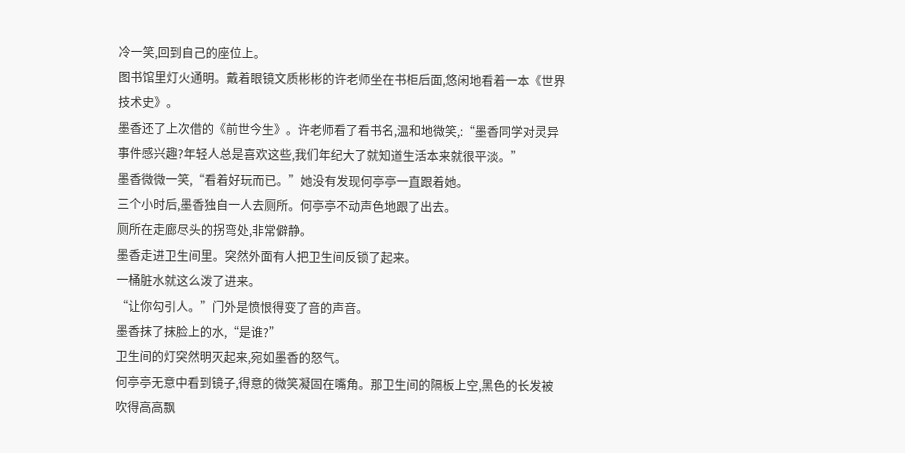冷一笑,回到自己的座位上。
图书馆里灯火通明。戴着眼镜文质彬彬的许老师坐在书柜后面,悠闲地看着一本《世界技术史》。
墨香还了上次借的《前世今生》。许老师看了看书名,温和地微笑,:“墨香同学对灵异事件感兴趣?年轻人总是喜欢这些,我们年纪大了就知道生活本来就很平淡。”
墨香微微一笑,“看着好玩而已。”她没有发现何亭亭一直跟着她。
三个小时后,墨香独自一人去厕所。何亭亭不动声色地跟了出去。
厕所在走廊尽头的拐弯处,非常僻静。
墨香走进卫生间里。突然外面有人把卫生间反锁了起来。
一桶脏水就这么泼了进来。
“让你勾引人。”门外是愤恨得变了音的声音。
墨香抹了抹脸上的水,“是谁?”
卫生间的灯突然明灭起来,宛如墨香的怒气。
何亭亭无意中看到镜子,得意的微笑凝固在嘴角。那卫生间的隔板上空,黑色的长发被吹得高高飘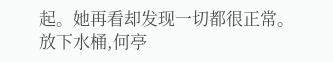起。她再看却发现一切都很正常。
放下水桶,何亭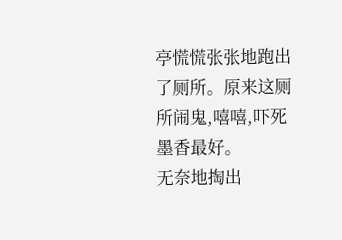亭慌慌张张地跑出了厕所。原来这厕所闹鬼,嘻嘻,吓死墨香最好。
无奈地掏出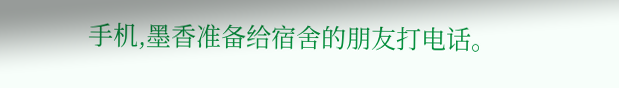手机,墨香准备给宿舍的朋友打电话。